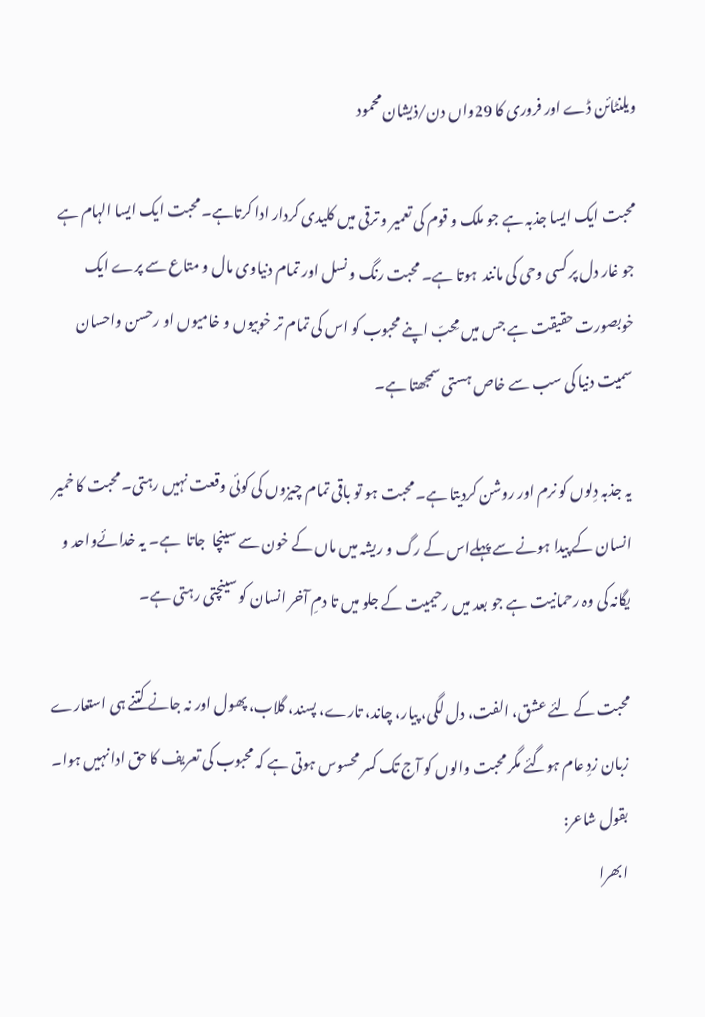ویلنٹائن ڈے اور فروری کا 29واں دن/ذیشان محمود

محبت ایک ایسا جذبہ ہے جو ملک و قوم کی تعمیر و ترقی میں کلیدی کردار ادا کرتاہے۔ محبت ایک ایسا الہام ہے جو غار دل پر کسی وحی کی مانند  ہوتا ہے۔ محبت رنگ و نسل اور تمام دنیاوی مال و متاع سے پرے ایک خوبصورت حقیقت ہے جس میں مِحبّ اپنے محبوب کو اس کی تمام تر خوبیوں و خامیوں او رحسن واحسان سمیت دنیا کی سب سے خاص ہستی سمجھتا ہے۔

یہ جذبہ دِلوں کو نرم اور روشن کردیتا ہے۔ محبت ہو تو باقی تمام چیزوں کی کوئی وقعت نہیں رہتی۔ محبت کا خمیر انسان کے پیدا ہونے سے پہلےاس کے رگ و ریشہ میں ماں کے خون سے سینچا  جاتا  ہے۔ یہ خدائےواحد و یگانہ کی وہ رحمانیت ہے جو بعد میں رحیمیت کے جلو میں تا دمِ آخر انسان کو سینچتی رہتی ہے۔

محبت کے لئے عشق، الفت، دل لگی، پیار، چاند، تارے، پسند، گلاب، پھول اور نہ جانے کتنے ہی استعارے زبان زدِ عام ہوگئے مگر محبت والوں کو آج تک کسر محسوس ہوتی ہے کہ محبوب کی تعریف کا حق ادا نہیں ہوا۔ بقول شاعر:
ابھرا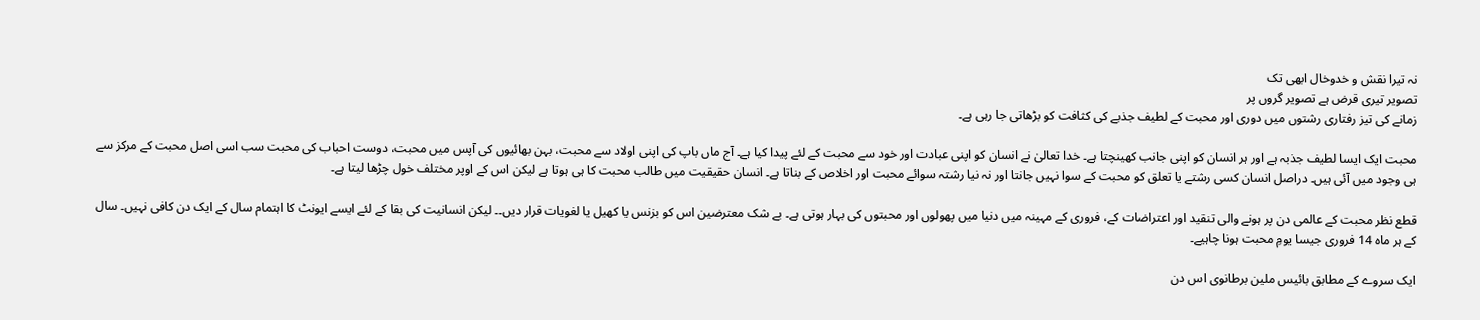نہ تیرا نقش و خدوخال ابھی تک
تصویر تیری قرض ہے تصویر گروں پر
زمانے کی تیز رفتاری رشتوں میں دوری اور محبت کے لطیف جذبے کی کثافت کو بڑھاتی جا رہی ہے۔

محبت ایک ایسا لطیف جذبہ ہے اور ہر انسان کو اپنی جانب کھینچتا ہے۔ خدا تعالیٰ نے انسان کو اپنی عبادت اور خود سے محبت کے لئے پیدا کیا ہے۔ آج ماں باپ کی اپنی اولاد سے محبت، بہن بھائیوں کی آپس میں محبت، دوست احباب کی محبت سب اسی اصل محبت کے مرکز سے ہی وجود میں آئی ہیں۔ دراصل انسان کسی رشتے یا تعلق کو محبت کے سوا نہیں جانتا اور نہ نیا رشتہ سوائے محبت اور اخلاص کے بناتا ہے۔ انسان حقیقیت میں طالب محبت کا ہی ہوتا ہے لیکن اس کے اوپر مختلف خول چڑھا لیتا ہے۔

قطع نظر محبت کے عالمی دن پر ہونے والی تنقید اور اعتراضات کے، فروری کے مہینہ میں دنیا میں پھولوں اور محبتوں کی بہار ہوتی ہے۔ بے شک معترضین اس کو بزنس یا کھیل یا لغویات قرار دیں۔۔ لیکن انسانیت کی بقا کے لئے ایسے ایونٹ کا اہتمام سال کے ایک دن کافی نہیں۔ سال کے ہر ماہ 14 فروری جیسا یومِ محبت ہونا چاہیے۔

ایک سروے کے مطابق بائیس ملین برطانوی اس دن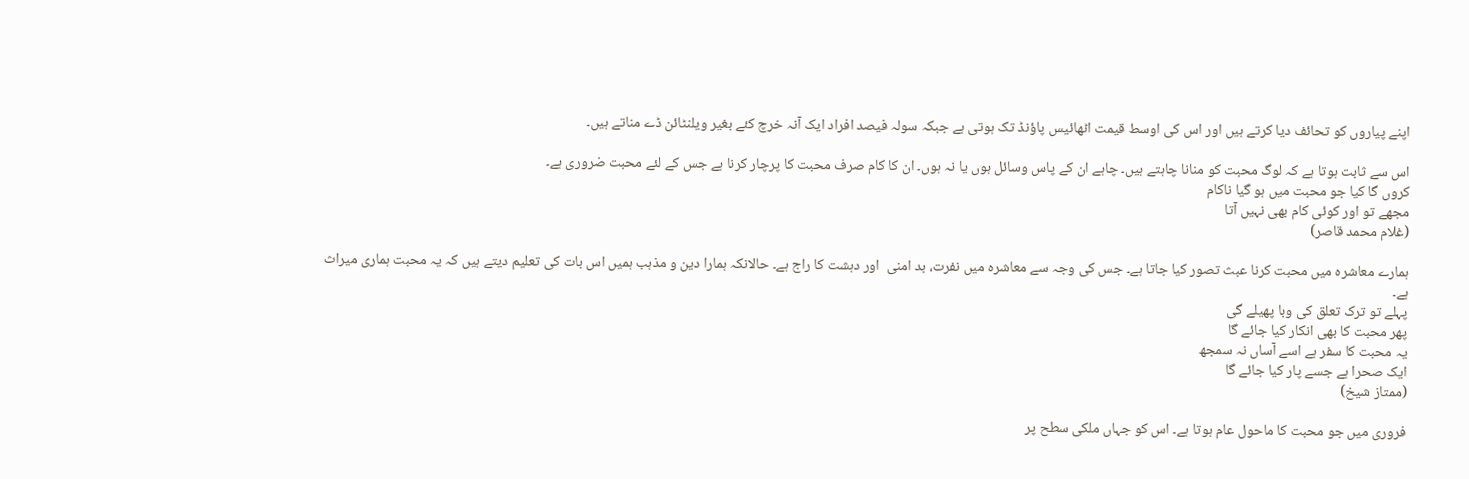اپنے پیاروں کو تحائف دیا کرتے ہیں اور اس کی اوسط قیمت اٹھائیس پاؤنڈ تک ہوتی ہے جبکہ سولہ فیصد افراد ایک آنہ خرچ کئے بغیر ویلنٹائن ڈے مناتے ہیں۔

اس سے ثابت ہوتا ہے کہ لوگ محبت کو منانا چاہتے ہیں۔ چاہے ان کے پاس وسائل ہوں یا نہ ہوں۔ ان کا کام صرف محبت کا پرچار کرنا ہے جس کے لئے محبت ضروری ہے۔
کروں گا کیا جو محبت میں ہو گیا ناکام
مجھے تو اور کوئی کام بھی نہیں آتا
(غلام محمد قاصر)

ہمارے معاشرہ میں محبت کرنا عبث تصور کیا جاتا ہے۔ جس کی وجہ سے معاشرہ میں نفرت، بد امنی  اور دہشت کا راج ہے۔ حالانکہ ہمارا دین و مذہب ہمیں اس بات کی تعلیم دیتے ہیں کہ یہ محبت ہماری میراث ہے۔
پہلے تو ترک تعلق کی وبا پھیلے گی
پھر محبت کا بھی انکار کیا جائے گا
یہ محبت کا سفر ہے اسے آساں نہ سمجھ
ایک صحرا ہے جسے پار کیا جائے گا
(ممتاز شیخ)

فروری میں جو محبت کا ماحول عام ہوتا ہے۔ اس کو جہاں ملکی سطح پر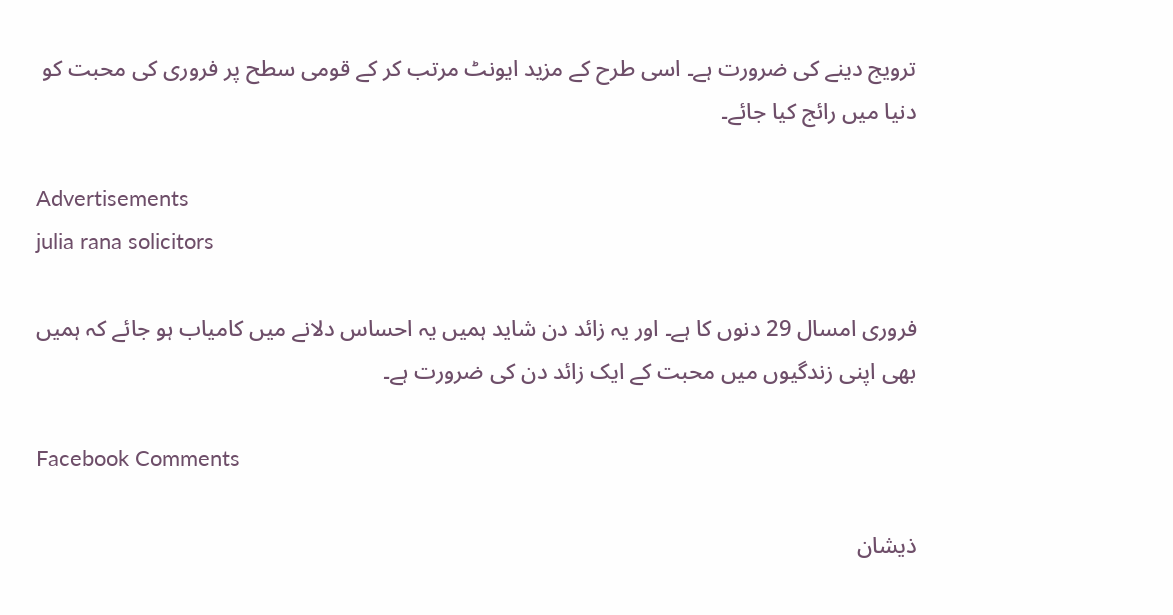ترویج دینے کی ضرورت ہے۔ اسی طرح کے مزید ایونٹ مرتب کر کے قومی سطح پر فروری کی محبت کو دنیا میں رائج کیا جائے۔

Advertisements
julia rana solicitors

فروری امسال 29 دنوں کا ہے۔ اور یہ زائد دن شاید ہمیں یہ احساس دلانے میں کامیاب ہو جائے کہ ہمیں بھی اپنی زندگیوں میں محبت کے ایک زائد دن کی ضرورت ہے۔

Facebook Comments

ذیشان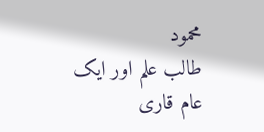محمود
طالب علم اور ایک عام قاری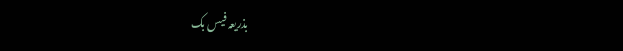بذریعہ فیس بک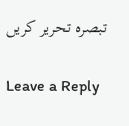تبصرہ تحریر کریں

Leave a Reply